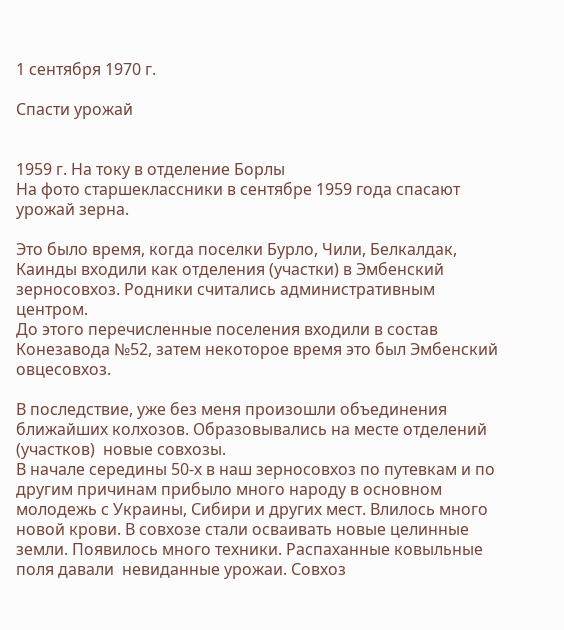1 сентября 1970 г.

Спасти урожай


1959 г. На току в отделение Борлы
На фото старшеклассники в сентябре 1959 года спасают урожай зерна.

Это было время, когда поселки Бурло, Чили, Белкалдак, Каинды входили как отделения (участки) в Эмбенский зерносовхоз. Родники считались административным центром.
До этого перечисленные поселения входили в состав Конезавода №52, затем некоторое время это был Эмбенский овцесовхоз.

В последствие, уже без меня произошли объединения ближайших колхозов. Образовывались на месте отделений (участков)  новые совхозы.
В начале середины 50-х в наш зерносовхоз по путевкам и по другим причинам прибыло много народу в основном молодежь с Украины, Сибири и других мест. Влилось много новой крови. В совхозе стали осваивать новые целинные земли. Появилось много техники. Распаханные ковыльные поля давали  невиданные урожаи. Совхоз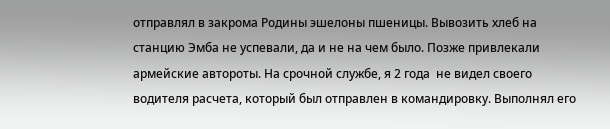отправлял в закрома Родины эшелоны пшеницы. Вывозить хлеб на станцию Эмба не успевали, да и не на чем было. Позже привлекали армейские автороты. На срочной службе, я 2 года  не видел своего водителя расчета, который был отправлен в командировку. Выполнял его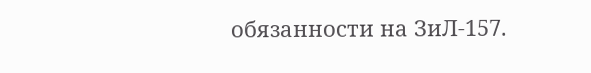обязанности на ЗиЛ-157.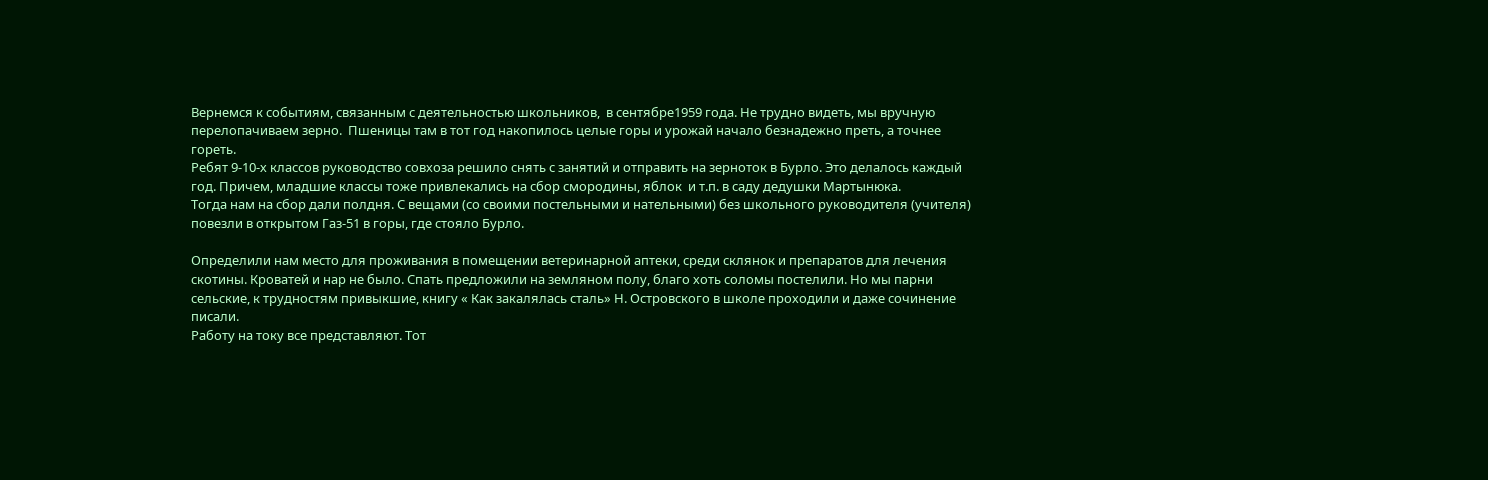Вернемся к событиям, связанным с деятельностью школьников,  в сентябре1959 года. Не трудно видеть, мы вручную перелопачиваем зерно.  Пшеницы там в тот год накопилось целые горы и урожай начало безнадежно преть, а точнее гореть.
Ребят 9-10-х классов руководство совхоза решило снять с занятий и отправить на зерноток в Бурло. Это делалось каждый год. Причем, младшие классы тоже привлекались на сбор смородины, яблок  и т.п. в саду дедушки Мартынюка.
Тогда нам на сбор дали полдня. С вещами (со своими постельными и нательными) без школьного руководителя (учителя) повезли в открытом Газ-51 в горы, где стояло Бурло.

Определили нам место для проживания в помещении ветеринарной аптеки, среди склянок и препаратов для лечения скотины. Кроватей и нар не было. Спать предложили на земляном полу, благо хоть соломы постелили. Но мы парни сельские, к трудностям привыкшие, книгу « Как закалялась сталь» Н. Островского в школе проходили и даже сочинение писали.
Работу на току все представляют. Тот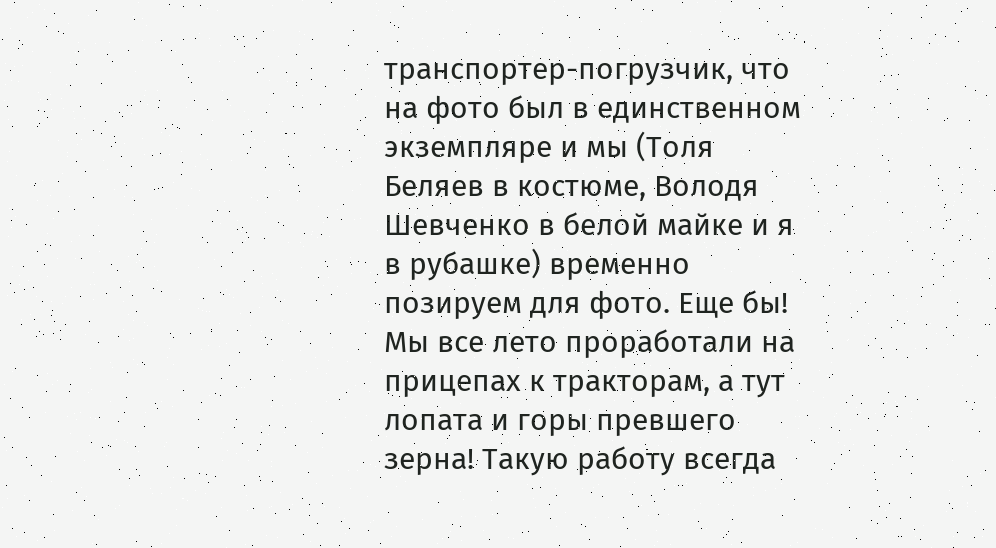транспортер-погрузчик, что на фото был в единственном экземпляре и мы (Толя Беляев в костюме, Володя Шевченко в белой майке и я в рубашке) временно позируем для фото. Еще бы! Мы все лето проработали на прицепах к тракторам, а тут лопата и горы превшего зерна! Такую работу всегда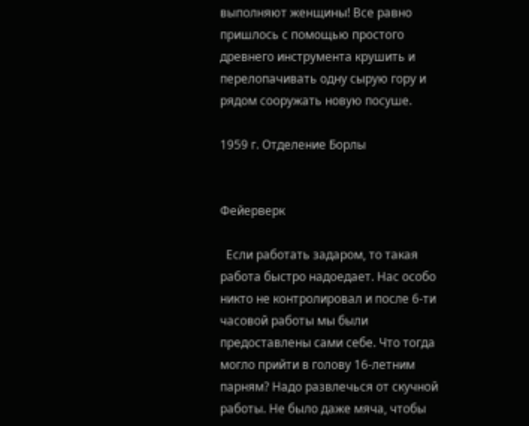выполняют женщины! Все равно пришлось с помощью простого древнего инструмента крушить и перелопачивать одну сырую гору и рядом сооружать новую посуше.

1959 г. Отделение Борлы


Фейерверк

  Если работать задаром, то такая работа быстро надоедает. Нас особо никто не контролировал и после 6-ти часовой работы мы были предоставлены сами себе. Что тогда могло прийти в голову 16-летним парням? Надо развлечься от скучной работы. Не было даже мяча, чтобы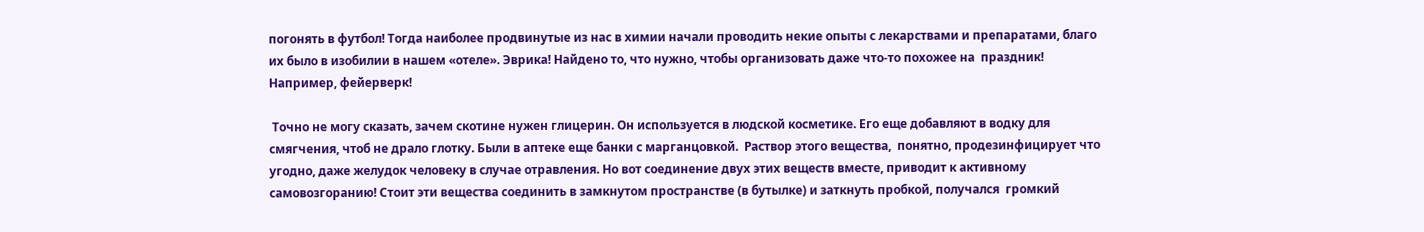погонять в футбол! Тогда наиболее продвинутые из нас в химии начали проводить некие опыты с лекарствами и препаратами, благо их было в изобилии в нашем «отеле». Эврика! Найдено то, что нужно, чтобы организовать даже что-то похожее на  праздник! Например, фейерверк!

 Точно не могу сказать, зачем скотине нужен глицерин. Он используется в людской косметике. Его еще добавляют в водку для смягчения, чтоб не драло глотку. Были в аптеке еще банки с марганцовкой.  Раствор этого вещества,  понятно, продезинфицирует что угодно, даже желудок человеку в случае отравления. Но вот соединение двух этих веществ вместе, приводит к активному самовозгоранию! Стоит эти вещества соединить в замкнутом пространстве (в бутылке) и заткнуть пробкой, получался  громкий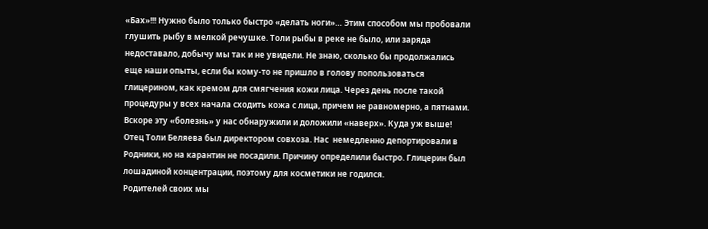«Бах»!!! Нужно было только быстро «делать ноги»… Этим способом мы пробовали глушить рыбу в мелкой речушке. Толи рыбы в реке не было, или заряда недоставало, добычу мы так и не увидели. Не знаю, сколько бы продолжались еще наши опыты, если бы кому-то не пришло в голову попользоваться глицерином, как кремом для смягчения кожи лица. Через день после такой процедуры у всех начала сходить кожа с лица, причем не равномерно, а пятнами. Вскоре эту «болезнь» у нас обнаружили и доложили «наверх». Куда уж выше! Отец Толи Беляева был директором совхоза. Нас  немедленно депортировали в Родники, но на карантин не посадили. Причину определили быстро. Глицерин был лошадиной концентрации, поэтому для косметики не годился.
Родителей своих мы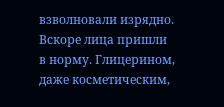взволновали изрядно. Вскоре лица пришли в норму. Глицерином, даже косметическим,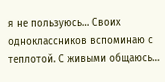я не пользуюсь… Своих одноклассников вспоминаю с теплотой. С живыми общаюсь…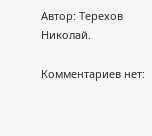Автор: Терехов Николай.

Комментариев нет: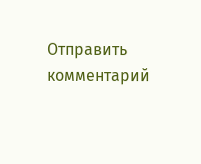Отправить комментарий